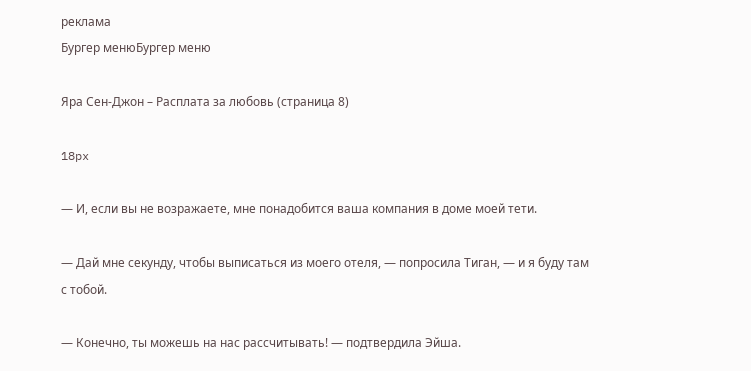реклама
Бургер менюБургер меню

Яра Сен-Джон – Расплата за любовь (страница 8)

18px

— И, если вы не возражаете, мне понадобится ваша компания в доме моей тети.

— Дай мне секунду, чтобы выписаться из моего отеля, — попросила Тиган, — и я буду там с тобой.

— Конечно, ты можешь на нас рассчитывать! — подтвердила Эйша.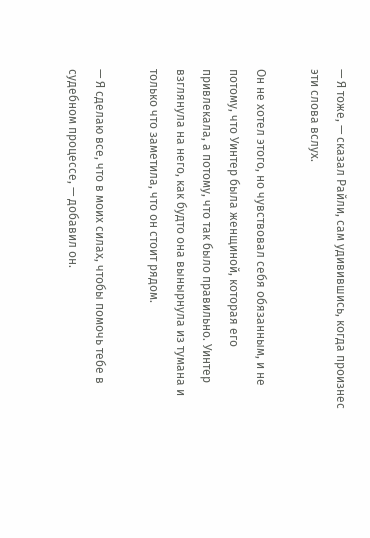— Я тоже, — сказал Райли, сам удивившись, когда произнес эти слова вслух.

Он не хотел этого, но чувствовал себя обязанным, и не потому, что Уинтер была женщиной, которая его привлекала, а потому, что так было правильно. Уинтер взглянула на него, как будто она вынырнула из тумана и только что заметила, что он стоит рядом.

— Я сделаю все, что в моих силах, чтобы помочь тебе в судебном процессе, — добавил он.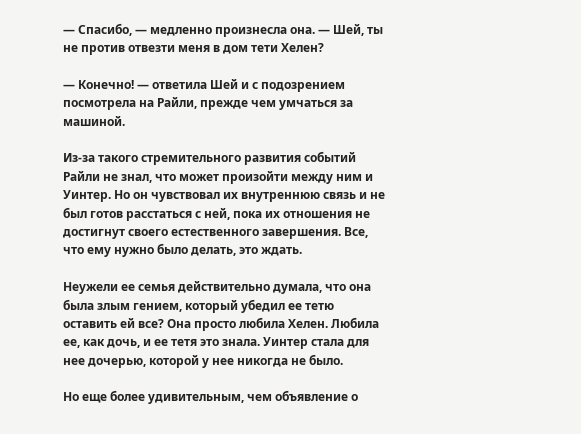— Спасибо, — медленно произнесла она. — Шей, ты не против отвезти меня в дом тети Хелен?

— Конечно! — ответила Шей и с подозрением посмотрела на Райли, прежде чем умчаться за машиной.

Из-за такого стремительного развития событий Райли не знал, что может произойти между ним и Уинтер. Но он чувствовал их внутреннюю связь и не был готов расстаться с ней, пока их отношения не достигнут своего естественного завершения. Все, что ему нужно было делать, это ждать.

Неужели ее семья действительно думала, что она была злым гением, который убедил ее тетю оставить ей все? Она просто любила Хелен. Любила ее, как дочь, и ее тетя это знала. Уинтер стала для нее дочерью, которой у нее никогда не было.

Но еще более удивительным, чем объявление о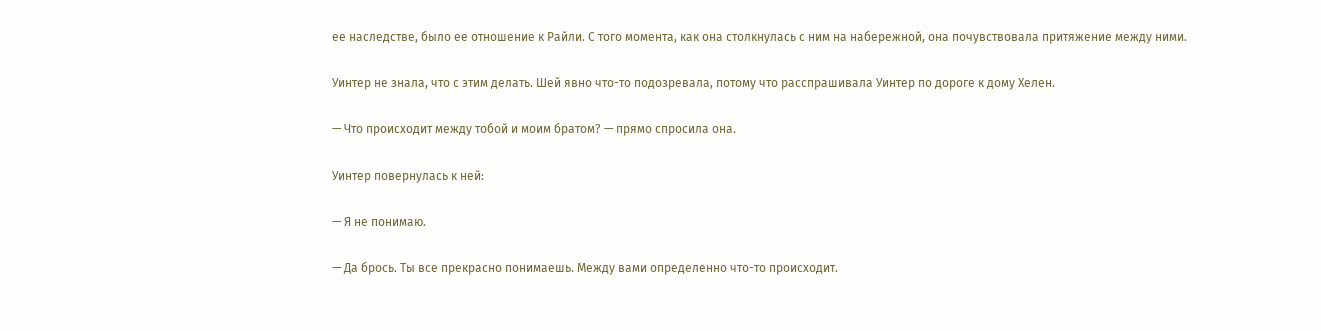ее наследстве, было ее отношение к Райли. С того момента, как она столкнулась с ним на набережной, она почувствовала притяжение между ними.

Уинтер не знала, что с этим делать. Шей явно что-то подозревала, потому что расспрашивала Уинтер по дороге к дому Хелен.

— Что происходит между тобой и моим братом? — прямо спросила она.

Уинтер повернулась к ней:

— Я не понимаю.

— Да брось. Ты все прекрасно понимаешь. Между вами определенно что-то происходит.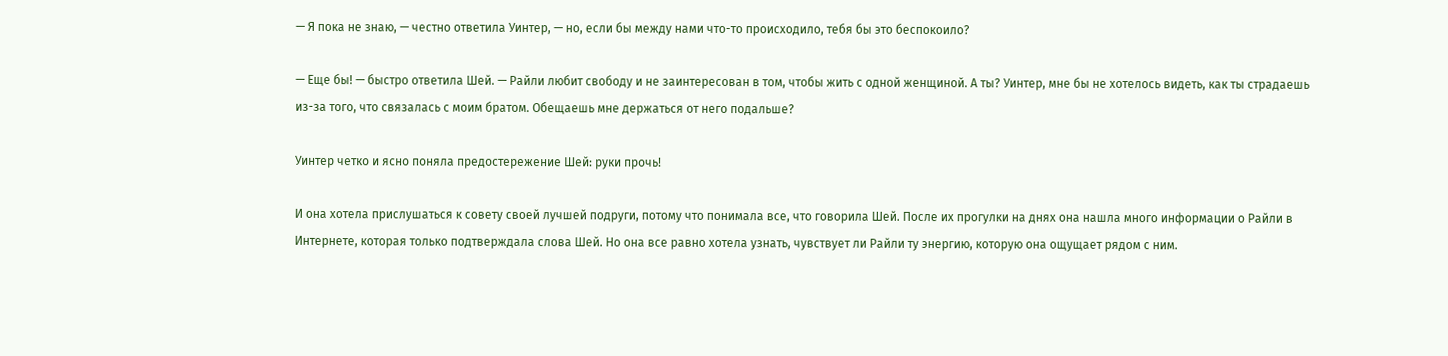— Я пока не знаю, — честно ответила Уинтер, — но, если бы между нами что-то происходило, тебя бы это беспокоило?

— Еще бы! — быстро ответила Шей. — Райли любит свободу и не заинтересован в том, чтобы жить с одной женщиной. А ты? Уинтер, мне бы не хотелось видеть, как ты страдаешь из-за того, что связалась с моим братом. Обещаешь мне держаться от него подальше?

Уинтер четко и ясно поняла предостережение Шей: руки прочь!

И она хотела прислушаться к совету своей лучшей подруги, потому что понимала все, что говорила Шей. После их прогулки на днях она нашла много информации о Райли в Интернете, которая только подтверждала слова Шей. Но она все равно хотела узнать, чувствует ли Райли ту энергию, которую она ощущает рядом с ним.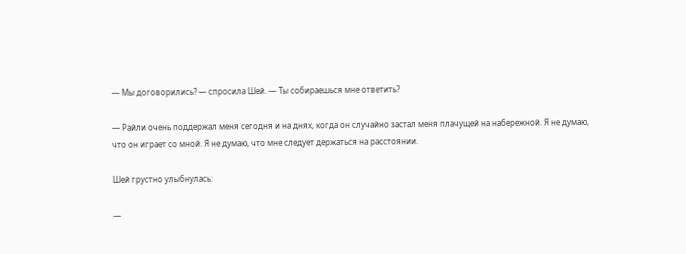— Мы договорились? — спросила Шей. — Ты собираешься мне ответить?

— Райли очень поддержал меня сегодня и на днях, когда он случайно застал меня плачущей на набережной. Я не думаю, что он играет со мной. Я не думаю, что мне следует держаться на расстоянии.

Шей грустно улыбнулась:

—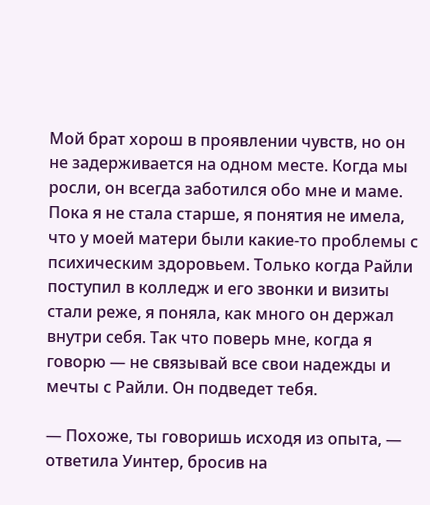Мой брат хорош в проявлении чувств, но он не задерживается на одном месте. Когда мы росли, он всегда заботился обо мне и маме. Пока я не стала старше, я понятия не имела, что у моей матери были какие-то проблемы с психическим здоровьем. Только когда Райли поступил в колледж и его звонки и визиты стали реже, я поняла, как много он держал внутри себя. Так что поверь мне, когда я говорю — не связывай все свои надежды и мечты с Райли. Он подведет тебя.

— Похоже, ты говоришь исходя из опыта, — ответила Уинтер, бросив на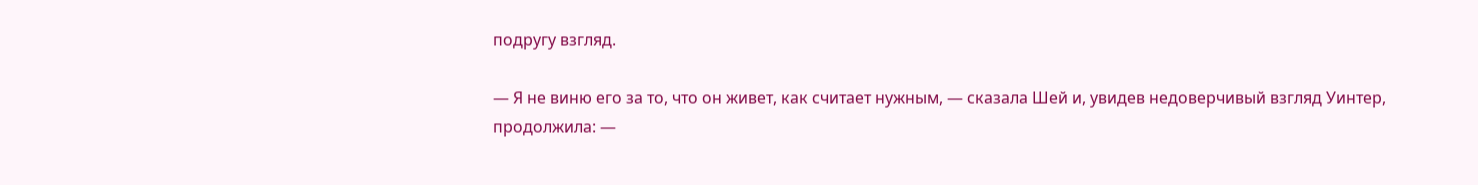подругу взгляд.

— Я не виню его за то, что он живет, как считает нужным, — сказала Шей и, увидев недоверчивый взгляд Уинтер, продолжила: —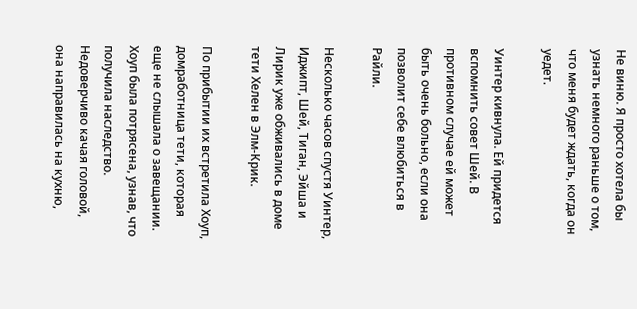Не виню. Я просто хотела бы узнать немного раньше о том, что меня будет ждать, когда он уедет.

Уинтер кивнула. Ей придется вспомнить совет Шей. В противном случае ей может быть очень больно, если она позволит себе влюбиться в Райли.

Несколько часов спустя Уинтер, Иджипт, Шей, Тиган, Эйша и Лирик уже обживались в доме тети Хелен в Элм-Крик.

По прибытии их встретила Хоуп, домработница тети, которая еще не слышала о завещании. Хоуп была потрясена, узнав, что получила наследство. Недоверчиво качая головой, она направилась на кухню,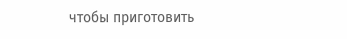чтобы приготовить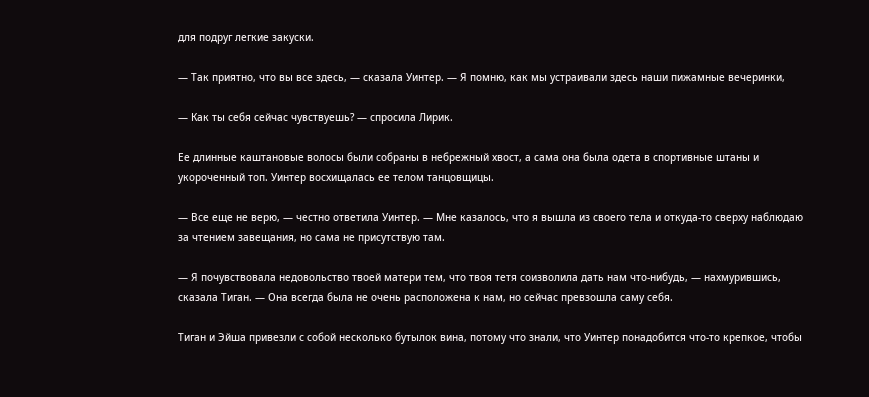для подруг легкие закуски.

— Так приятно, что вы все здесь, — сказала Уинтер. — Я помню, как мы устраивали здесь наши пижамные вечеринки,

— Как ты себя сейчас чувствуешь? — спросила Лирик.

Ее длинные каштановые волосы были собраны в небрежный хвост, а сама она была одета в спортивные штаны и укороченный топ. Уинтер восхищалась ее телом танцовщицы.

— Все еще не верю, — честно ответила Уинтер. — Мне казалось, что я вышла из своего тела и откуда-то сверху наблюдаю за чтением завещания, но сама не присутствую там.

— Я почувствовала недовольство твоей матери тем, что твоя тетя соизволила дать нам что-нибудь, — нахмурившись, сказала Тиган. — Она всегда была не очень расположена к нам, но сейчас превзошла саму себя.

Тиган и Эйша привезли с собой несколько бутылок вина, потому что знали, что Уинтер понадобится что-то крепкое, чтобы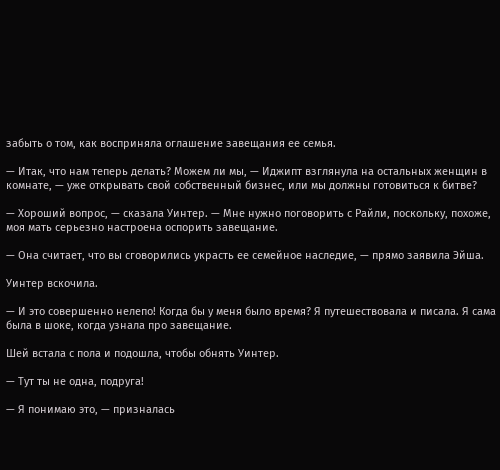забыть о том, как восприняла оглашение завещания ее семья.

— Итак, что нам теперь делать? Можем ли мы, — Иджипт взглянула на остальных женщин в комнате, — уже открывать свой собственный бизнес, или мы должны готовиться к битве?

— Хороший вопрос, — сказала Уинтер. — Мне нужно поговорить с Райли, поскольку, похоже, моя мать серьезно настроена оспорить завещание.

— Она считает, что вы сговорились украсть ее семейное наследие, — прямо заявила Эйша.

Уинтер вскочила.

— И это совершенно нелепо! Когда бы у меня было время? Я путешествовала и писала. Я сама была в шоке, когда узнала про завещание.

Шей встала с пола и подошла, чтобы обнять Уинтер.

— Тут ты не одна, подруга!

— Я понимаю это, — призналась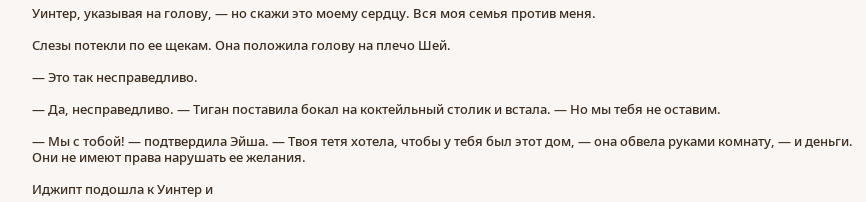Уинтер, указывая на голову, — но скажи это моему сердцу. Вся моя семья против меня.

Слезы потекли по ее щекам. Она положила голову на плечо Шей.

— Это так несправедливо.

— Да, несправедливо. — Тиган поставила бокал на коктейльный столик и встала. — Но мы тебя не оставим.

— Мы с тобой! — подтвердила Эйша. — Твоя тетя хотела, чтобы у тебя был этот дом, — она обвела руками комнату, — и деньги. Они не имеют права нарушать ее желания.

Иджипт подошла к Уинтер и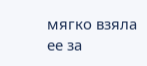мягко взяла ее за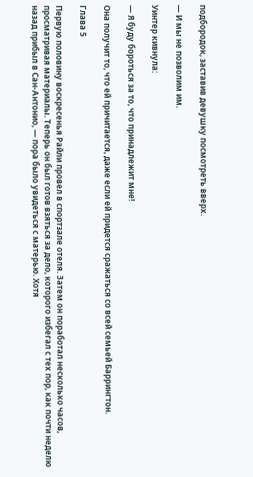подбородок, заставив девушку посмотреть вверх.

— И мы не позволим им.

Уинтер кивнула:

— Я буду бороться за то, что принадлежит мне!

Она получит то, что ей причитается, даже если ей придется сражаться со всей семьей Баррингтон.

Глава 5

Первую половину воскресенья Райли провел в спортзале отеля. Затем он поработал несколько часов, просматривая материалы. Теперь он был готов взяться за дело, которого избегал с тех пор, как почти неделю назад прибыл в Сан-Антонио, — пора было увидеться с матерью. Хотя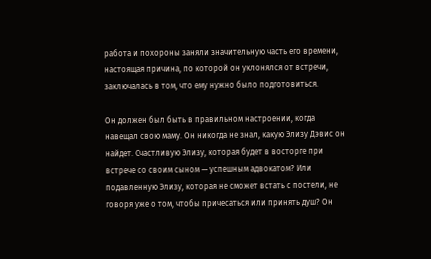работа и похороны заняли значительную часть его времени, настоящая причина, по которой он уклонялся от встречи, заключалась в том, что ему нужно было подготовиться.

Он должен был быть в правильном настроении, когда навещал свою маму. Он никогда не знал, какую Элизу Дэвис он найдет. Счастливую Элизу, которая будет в восторге при встрече со своим сыном — успешным адвокатом? Или подавленную Элизу, которая не сможет встать с постели, не говоря уже о том, чтобы причесаться или принять душ? Он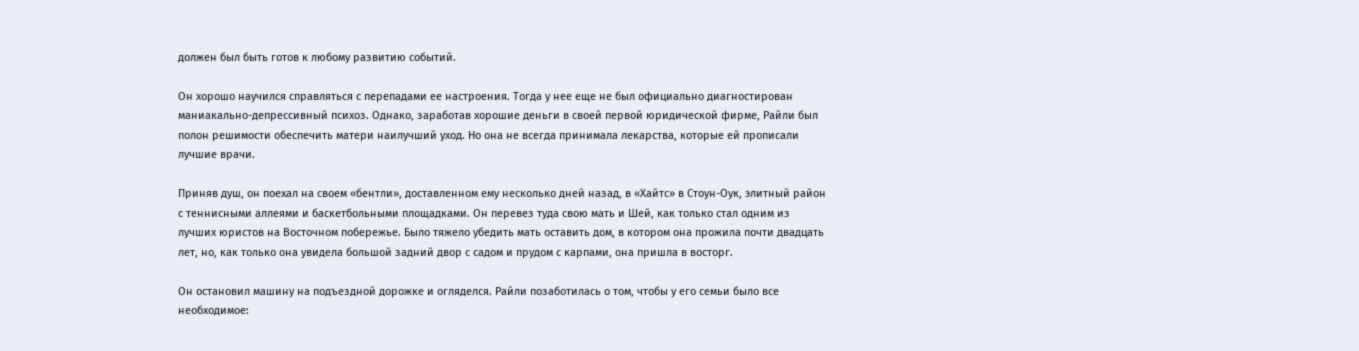должен был быть готов к любому развитию событий.

Он хорошо научился справляться с перепадами ее настроения. Тогда у нее еще не был официально диагностирован маниакально-депрессивный психоз. Однако, заработав хорошие деньги в своей первой юридической фирме, Райли был полон решимости обеспечить матери наилучший уход. Но она не всегда принимала лекарства, которые ей прописали лучшие врачи.

Приняв душ, он поехал на своем «бентли», доставленном ему несколько дней назад, в «Хайтс» в Стоун-Оук, элитный район с теннисными аллеями и баскетбольными площадками. Он перевез туда свою мать и Шей, как только стал одним из лучших юристов на Восточном побережье. Было тяжело убедить мать оставить дом, в котором она прожила почти двадцать лет, но, как только она увидела большой задний двор с садом и прудом с карпами, она пришла в восторг.

Он остановил машину на подъездной дорожке и огляделся. Райли позаботилась о том, чтобы у его семьи было все необходимое: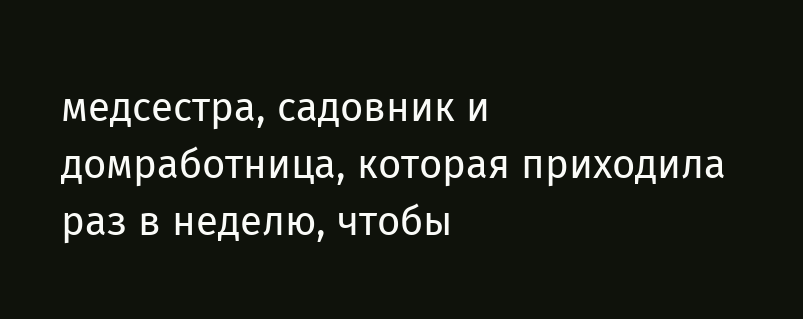медсестра, садовник и домработница, которая приходила раз в неделю, чтобы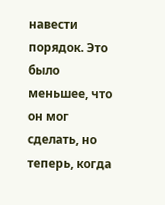навести порядок. Это было меньшее, что он мог сделать, но теперь, когда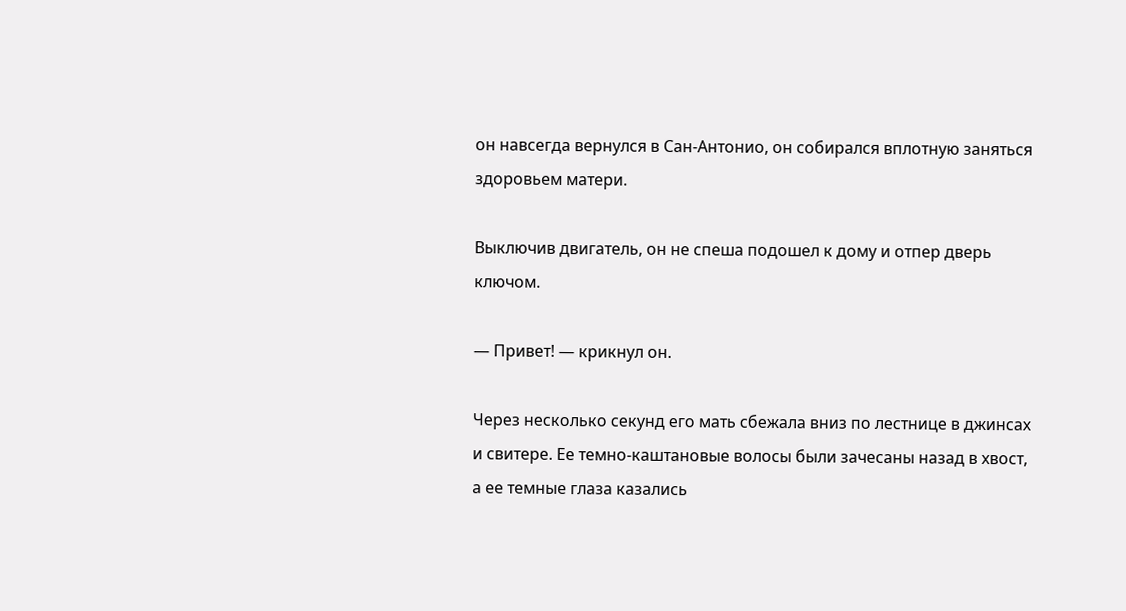он навсегда вернулся в Сан-Антонио, он собирался вплотную заняться здоровьем матери.

Выключив двигатель, он не спеша подошел к дому и отпер дверь ключом.

— Привет! — крикнул он.

Через несколько секунд его мать сбежала вниз по лестнице в джинсах и свитере. Ее темно-каштановые волосы были зачесаны назад в хвост, а ее темные глаза казались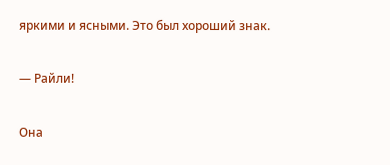яркими и ясными. Это был хороший знак.

— Райли!

Она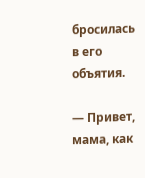бросилась в его объятия.

— Привет, мама, как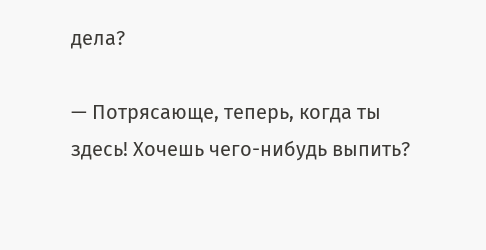дела?

— Потрясающе, теперь, когда ты здесь! Хочешь чего-нибудь выпить?